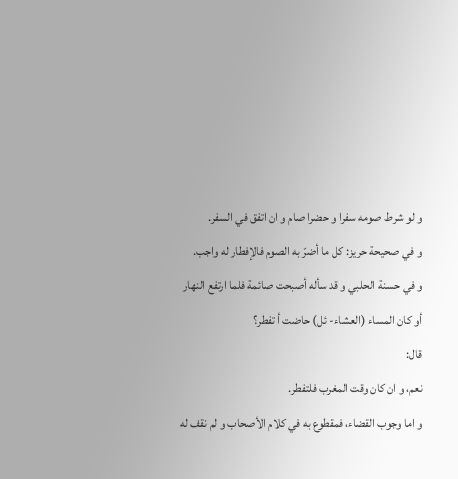و لو شرط صومه سفرا و حضرا صام و ان اتفق في السفر.
و في صحيحة حريز: كل ما أضرّ به الصوم فالإفطار له واجب.
و في حسنة الحلبي و قد سأله أصبحت صائمة فلما ارتفع النهار أو كان المساء (العشاء- ئل) حاضت أ تفطر؟
قال:
نعم، و ان كان وقت المغرب فلتفطر.
و اما وجوب القضاء، فمقطوع به في كلام الأصحاب و لم نقف له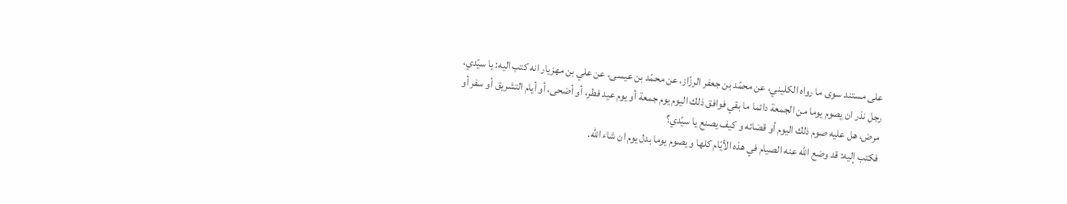على مستند سوى ما رواه الكليني، عن محمّد بن جعفر الرزّاز، عن محمّد بن عيسى، عن علي بن مهزيار انه كتب اليه: يا سيّدي، رجل نذر ان يصوم يوما من الجمعة دائما ما بقي فوافق ذلك اليوم يوم جمعة أو يوم عيد فطر، أو أضحى، أو أيام التشريق أو سفر أو مرض، هل عليه صوم ذلك اليوم أو قضائه و كيف يصنع يا سيّدي؟
فكتب إليه: قد وضع اللّه عنه الصيام في هذه الأيّام كلها و يصوم يوما بدل يوم ان شاء اللّه.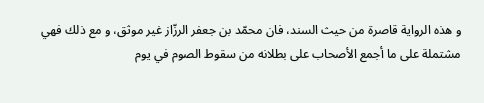و هذه الرواية قاصرة من حيث السند، فان محمّد بن جعفر الرزّاز غير موثق، و مع ذلك فهي مشتملة على ما أجمع الأصحاب على بطلانه من سقوط الصوم في يوم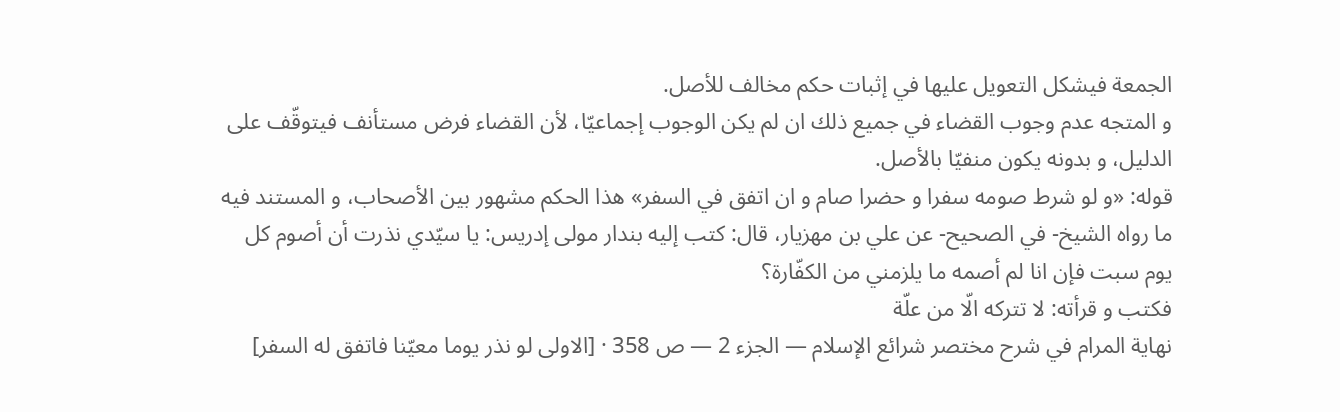الجمعة فيشكل التعويل عليها في إثبات حكم مخالف للأصل.
و المتجه عدم وجوب القضاء في جميع ذلك ان لم يكن الوجوب إجماعيّا، لأن القضاء فرض مستأنف فيتوقّف على الدليل، و بدونه يكون منفيّا بالأصل.
قوله: «و لو شرط صومه سفرا و حضرا صام و ان اتفق في السفر» هذا الحكم مشهور بين الأصحاب، و المستند فيه ما رواه الشيخ- في الصحيح- عن علي بن مهزيار، قال: كتب إليه بندار مولى إدريس: يا سيّدي نذرت أن أصوم كل يوم سبت فإن انا لم أصمه ما يلزمني من الكفّارة؟
فكتب و قرأته: لا تتركه الّا من علّة
نهاية المرام في شرح مختصر شرائع الإسلام — الجزء 2 — ص 358 · [الاولى لو نذر يوما معيّنا فاتفق له السفر]